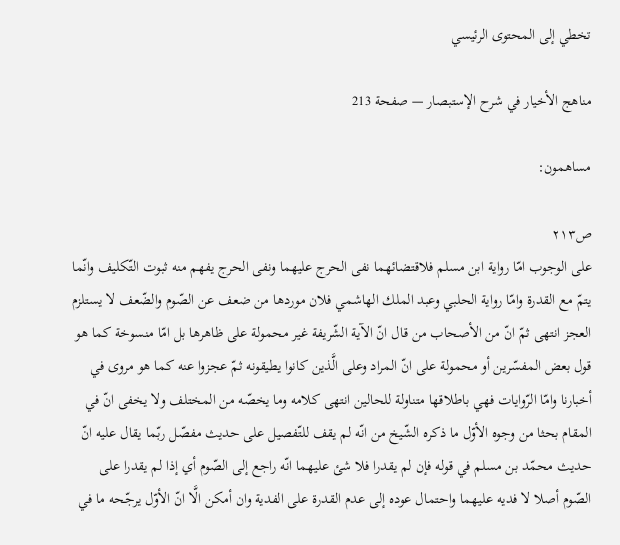تخطي إلى المحتوى الرئيسي

مناهج الأخيار في شرح الإستبصار — صفحة 213

مساهمون:

ص٢١٣
على الوجوب امّا رواية ابن مسلم فلاقتضائهما نفى الحرج عليهما ونفى الحرج يفهم منه ثبوت التّكليف وانّما يتمّ مع القدرة وامّا رواية الحلبي وعبد الملك الهاشمي فلان موردها من ضعف عن الصّوم والضّعف لا يستلزم العجز انتهى ثمّ انّ من الأصحاب من قال انّ الآية الشّريفة غير محمولة على ظاهرها بل امّا منسوخة كما هو قول بعض المفسّرين أو محمولة على انّ المراد وعلى الَّذين كانوا يطيقونه ثمّ عجزوا عنه كما هو مروى في أخبارنا وامّا الرّوايات فهي باطلاقها متناولة للحالين انتهى كلامه وما يخصّه من المختلف ولا يخفى انّ في المقام بحثا من وجوه الأوّل ما ذكره الشّيخ من انّه لم يقف للتّفصيل على حديث مفصّل ربّما يقال عليه انّ حديث محمّد بن مسلم في قوله فإن لم يقدرا فلا شئ عليهما انّه راجع إلى الصّوم أي إذا لم يقدرا على الصّوم أصلا لا فديه عليهما واحتمال عوده إلى عدم القدرة على الفدية وان أمكن الَّا انّ الأوّل يرجّحه ما في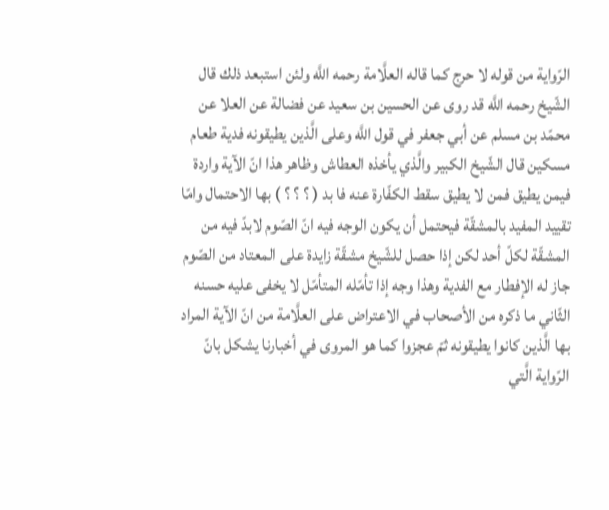الرّواية من قوله لا حرج كما قاله العلَّامة رحمه اللَّه ولئن استبعد ذلك قال الشّيخ رحمه اللَّه قد روى عن الحسين بن سعيد عن فضالة عن العلا عن محمّد بن مسلم عن أبي جعفر في قول اللَّه وعلى الَّذين يطيقونه فدية طعام مسكين قال الشّيخ الكبير والَّذي يأخذه العطاش وظاهر هذا انّ الآية واردة فيمن يطيق فمن لا يطيق سقط الكفّارة عنه فا بد ( ؟ ؟ ؟ ) بها الاحتمال وامّا تقييد المفيد بالمشقّة فيحتمل أن يكون الوجه فيه انّ الصّوم لابدّ فيه من المشقّة لكلّ أحد لكن إذا حصل للشّيخ مشقّة زايدة على المعتاد من الصّوم جاز له الإفطار مع الفدية وهذا وجه إذا تأمّله المتأمّل لا يخفى عليه حسنه الثّاني ما ذكره من الأصحاب في الاعتراض على العلَّامة من انّ الآية المراد بها الَّذين كانوا يطيقونه ثمّ عجزوا كما هو المروى في أخبارنا يشكل بانّ الرّواية الَّتي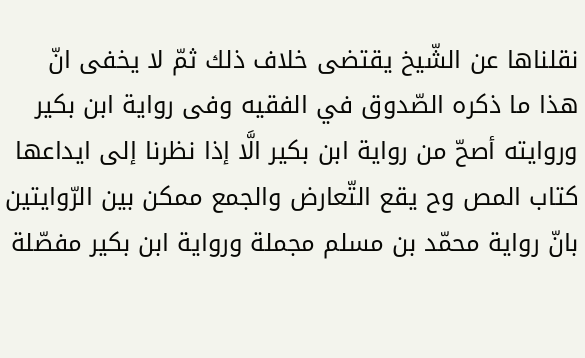نقلناها عن الشّيخ يقتضى خلاف ذلك ثمّ لا يخفى انّ هذا ما ذكره الصّدوق في الفقيه وفى رواية ابن بكير وروايته أصحّ من رواية ابن بكير الَّا إذا نظرنا إلى ايداعها كتاب المص وح يقع التّعارض والجمع ممكن بين الرّوايتين بانّ رواية محمّد بن مسلم مجملة ورواية ابن بكير مفصّلة